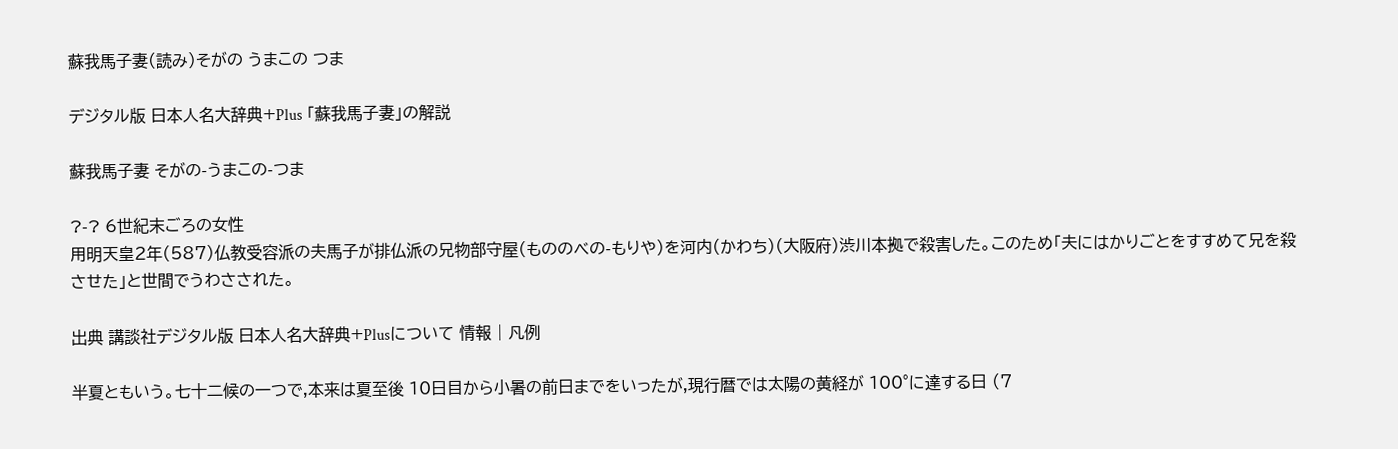蘇我馬子妻(読み)そがの うまこの つま

デジタル版 日本人名大辞典+Plus 「蘇我馬子妻」の解説

蘇我馬子妻 そがの-うまこの-つま

?-? 6世紀末ごろの女性
用明天皇2年(587)仏教受容派の夫馬子が排仏派の兄物部守屋(もののべの-もりや)を河内(かわち)(大阪府)渋川本拠で殺害した。このため「夫にはかりごとをすすめて兄を殺させた」と世間でうわさされた。

出典 講談社デジタル版 日本人名大辞典+Plusについて 情報 | 凡例

半夏ともいう。七十二候の一つで,本来は夏至後 10日目から小暑の前日までをいったが,現行暦では太陽の黄経が 100°に達する日 (7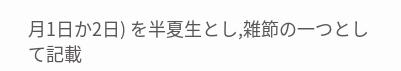月1日か2日) を半夏生とし,雑節の一つとして記載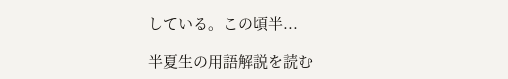している。この頃半...

半夏生の用語解説を読む